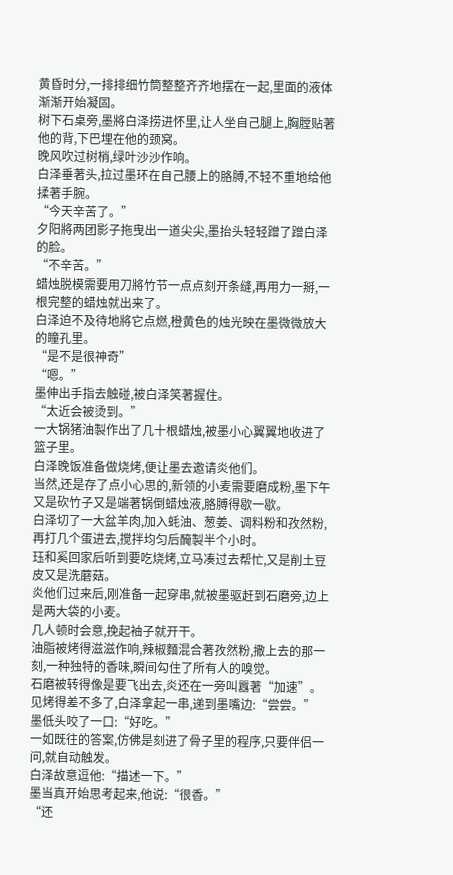黄昏时分,一排排细竹筒整整齐齐地摆在一起,里面的液体渐渐开始凝固。
树下石桌旁,墨將白泽捞进怀里,让人坐自己腿上,胸膛贴著他的背,下巴埋在他的颈窝。
晚风吹过树梢,绿叶沙沙作响。
白泽垂著头,拉过墨环在自己腰上的胳膊,不轻不重地给他揉著手腕。
“今天辛苦了。”
夕阳將两团影子拖曳出一道尖尖,墨抬头轻轻蹭了蹭白泽的脸。
“不辛苦。”
蜡烛脱模需要用刀將竹节一点点刻开条缝,再用力一掰,一根完整的蜡烛就出来了。
白泽迫不及待地將它点燃,橙黄色的烛光映在墨微微放大的瞳孔里。
“是不是很神奇”
“嗯。”
墨伸出手指去触碰,被白泽笑著握住。
“太近会被烫到。”
一大锅猪油製作出了几十根蜡烛,被墨小心翼翼地收进了篮子里。
白泽晚饭准备做烧烤,便让墨去邀请炎他们。
当然,还是存了点小心思的,新领的小麦需要磨成粉,墨下午又是砍竹子又是端著锅倒蜡烛液,胳膊得歇一歇。
白泽切了一大盆羊肉,加入蚝油、葱姜、调料粉和孜然粉,再打几个蛋进去,搅拌均匀后醃製半个小时。
珏和奚回家后听到要吃烧烤,立马凑过去帮忙,又是削土豆皮又是洗蘑菇。
炎他们过来后,刚准备一起穿串,就被墨驱赶到石磨旁,边上是两大袋的小麦。
几人顿时会意,挽起袖子就开干。
油脂被烤得滋滋作响,辣椒麵混合著孜然粉,撒上去的那一刻,一种独特的香味,瞬间勾住了所有人的嗅觉。
石磨被转得像是要飞出去,炎还在一旁叫囂著“加速”。
见烤得差不多了,白泽拿起一串,递到墨嘴边:“尝尝。”
墨低头咬了一口:“好吃。”
一如既往的答案,仿佛是刻进了骨子里的程序,只要伴侣一问,就自动触发。
白泽故意逗他:“描述一下。”
墨当真开始思考起来,他说:“很香。”
“还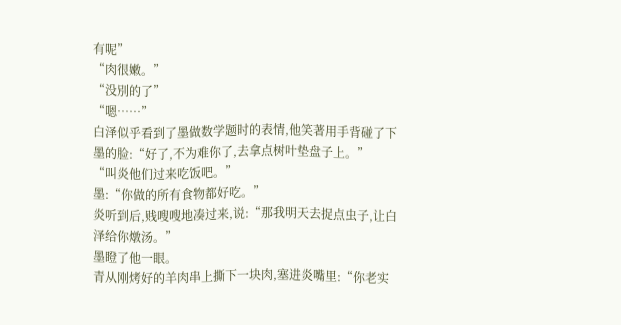有呢”
“肉很嫩。”
“没別的了”
“嗯……”
白泽似乎看到了墨做数学题时的表情,他笑著用手背碰了下墨的脸:“好了,不为难你了,去拿点树叶垫盘子上。”
“叫炎他们过来吃饭吧。”
墨:“你做的所有食物都好吃。”
炎听到后,贱嗖嗖地凑过来,说:“那我明天去捉点虫子,让白泽给你燉汤。”
墨瞪了他一眼。
青从刚烤好的羊肉串上撕下一块肉,塞进炎嘴里:“你老实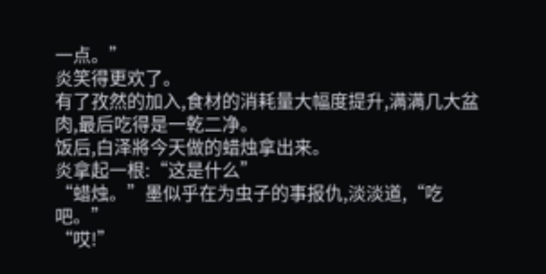一点。”
炎笑得更欢了。
有了孜然的加入,食材的消耗量大幅度提升,满满几大盆肉,最后吃得是一乾二净。
饭后,白泽將今天做的蜡烛拿出来。
炎拿起一根:“这是什么”
“蜡烛。”墨似乎在为虫子的事报仇,淡淡道,“吃吧。”
“哎!”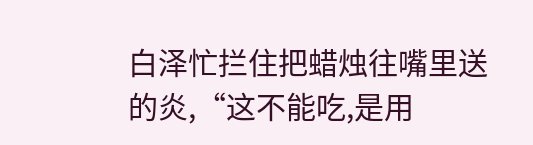白泽忙拦住把蜡烛往嘴里送的炎,“这不能吃,是用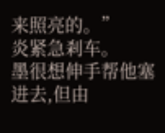来照亮的。”
炎紧急剎车。
墨很想伸手帮他塞进去,但由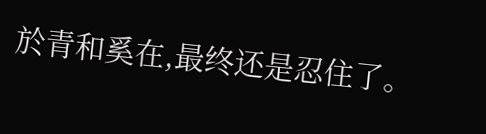於青和奚在,最终还是忍住了。